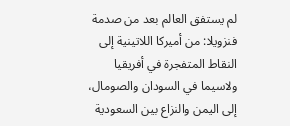لم يستفق العالم بعد من صدمة فنزويلا: من أميركا اللاتينية إلى النقاط المتفجرة في أفريقيا ولاسيما في السودان والصومال، إلى اليمن والنزاع بين السعودية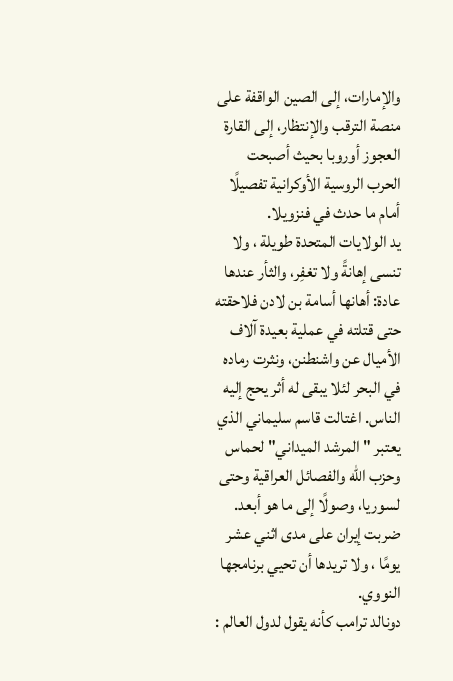والإمارات، إلى الصين الواقفة على منصة الترقب والإنتظار، إلى القارة العجوز أوروبا بحيث أصبحت الحرب الروسية الأوكرانية تفصيلًا أمام ما حدث في فنزويلا.
يد الولايات المتحدة طويلة ، ولا تنسى إهانةً ولا تغفِر، والثأر عندها عادة: أهانها أسامة بن لادن فلاحقته حتى قتلته في عملية بعيدة آلاف الأميال عن واشنطنن، ونثرت رماده في البحر لئلا يبقى له أثر يحج إليه الناس. اغتالت قاسم سليماني الذي يعتبر " المرشد الميداني" لحماس وحزب الله والفصائل العراقية وحتى لسوريا، وصولًا إلى ما هو أبعد. ضربت إيران على مدى اثني عشر يومًا ، ولا تريدها أن تحيي برنامجها النووي.
دونالد ترامب كأنه يقول لدول العالم :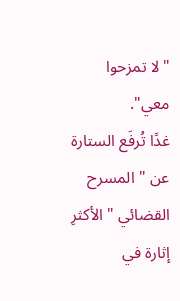"لا تمزحوا معي".
غدًا تُرفَع الستارة عن " المسرح القضائي " الأكثرِ إثارة في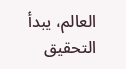العالم، يبدأ التحقيق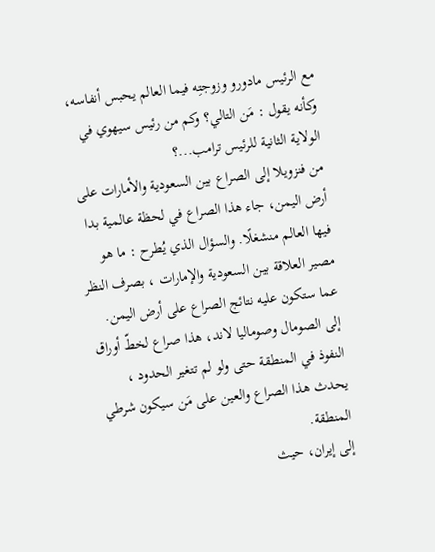مع الرئيس مادورو وزوجتِه فيما العالم يحبس أنفاسه، وكأنه يقول : مَن التالي؟ وكم من رئيس سيهوي في الولاية الثانية للرئيس ترامب...؟
من فنزويلا إلى الصراع بين السعودية والأمارات على أرض اليمن، جاء هذا الصراع في لحظة عالمية بدا فيها العالم منشغلًا. والسؤال الذي يُطرح : ما هو مصير العلاقة بين السعودية والإمارات ، بصرف النظر عما ستكون عليه نتائج الصراع على أرض اليمن.
إلى الصومال وصوماليا لاند، هذا صراع لخطّ أوراق النفوذ في المنطقة حتى ولو لم تتغير الحدود ، يحدث هذا الصراع والعين على مَن سيكون شرطي المنطقة.
إلى إيران، حيث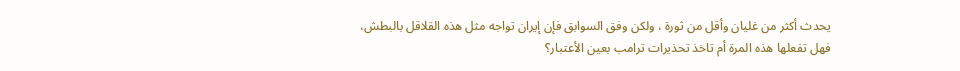يحدث أكثر من غليان وأقل من ثورة ، ولكن وفق السوابق فإن إيران تواجه مثل هذه القلاقل بالبطش، فهل تفعلها هذه المرة أم تاخذ تحذيرات ترامب بعين الأعتبار؟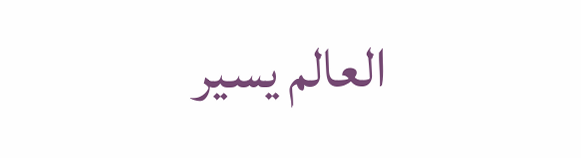العالم يسير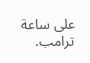على ساعة ترامب.